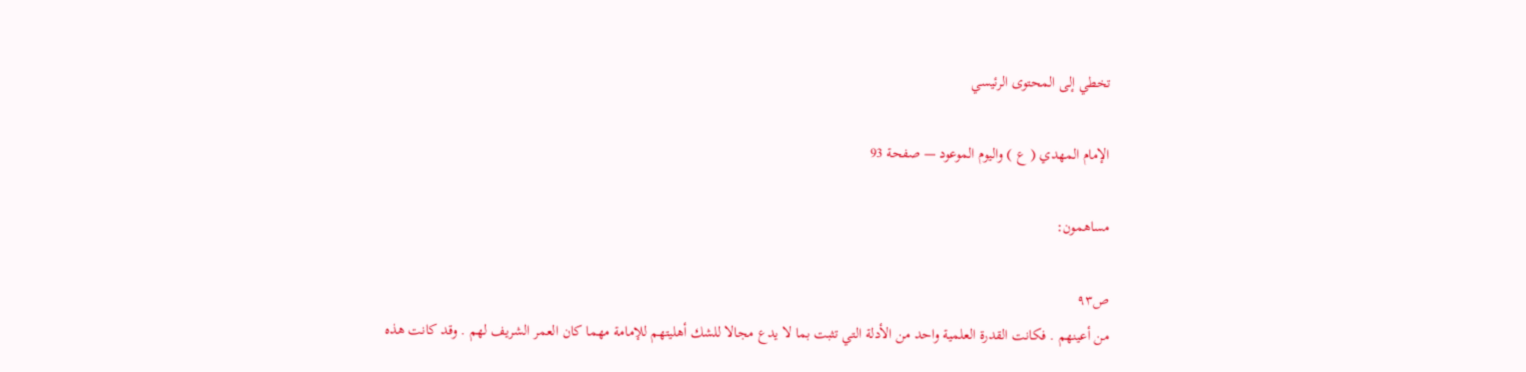تخطي إلى المحتوى الرئيسي

الإمام المهدي ( ع ) واليوم الموعود — صفحة 93

مساهمون:

ص٩٣
من أعينهم . فكانت القدرة العلمية واحد من الأدلة التي تثبت بما لا يدع مجالا للشك أهليتهم للإمامة مهما كان العمر الشريف لهم . وقد كانت هذه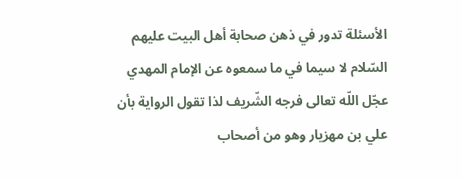الأسئلة تدور في ذهن صحابة أهل البيت عليهم السّلام لا سيما في ما سمعوه عن الإمام المهدي عجّل اللّه تعالى فرجه الشّريف لذا تقول الرواية بأن علي بن مهزيار وهو من أصحاب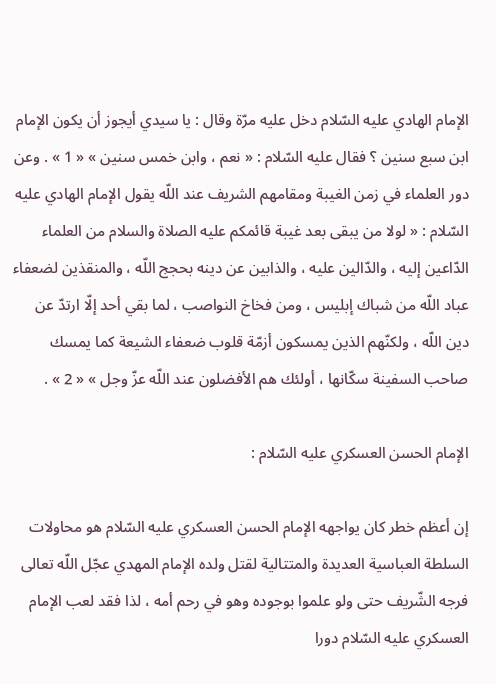الإمام الهادي عليه السّلام دخل عليه مرّة وقال : يا سيدي أيجوز أن يكون الإمام ابن سبع سنين ؟ فقال عليه السّلام : « نعم ، وابن خمس سنين » « 1 » . وعن دور العلماء في زمن الغيبة ومقامهم الشريف عند اللّه يقول الإمام الهادي عليه السّلام : « لولا من يبقى بعد غيبة قائمكم عليه الصلاة والسلام من العلماء الدّاعين إليه ، والدّالين عليه ، والذابين عن دينه بحجج اللّه ، والمنقذين لضعفاء عباد اللّه من شباك إبليس ، ومن فخاخ النواصب ، لما بقي أحد إلّا ارتدّ عن دين اللّه ، ولكنّهم الذين يمسكون أزمّة قلوب ضعفاء الشيعة كما يمسك صاحب السفينة سكّانها ، أولئك هم الأفضلون عند اللّه عزّ وجل » « 2 » .

الإمام الحسن العسكري عليه السّلام :

إن أعظم خطر كان يواجهه الإمام الحسن العسكري عليه السّلام هو محاولات السلطة العباسية العديدة والمتتالية لقتل ولده الإمام المهدي عجّل اللّه تعالى فرجه الشّريف حتى ولو علموا بوجوده وهو في رحم أمه ، لذا فقد لعب الإمام العسكري عليه السّلام دورا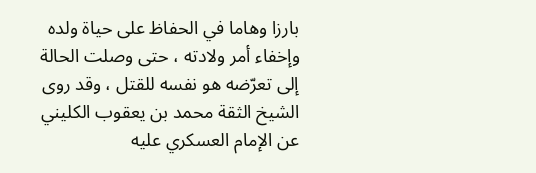بارزا وهاما في الحفاظ على حياة ولده وإخفاء أمر ولادته ، حتى وصلت الحالة إلى تعرّضه هو نفسه للقتل ، وقد روى الشيخ الثقة محمد بن يعقوب الكليني عن الإمام العسكري عليه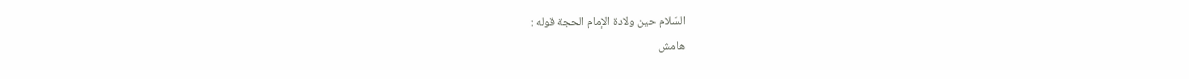السّلام حين ولادة الإمام الحجة قوله :
هامش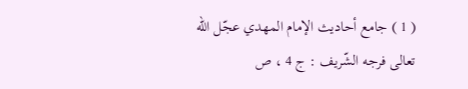( 1 ) جامع أحاديث الإمام المهدي عجّل اللّه تعالى فرجه الشّريف : ج 4 ، ص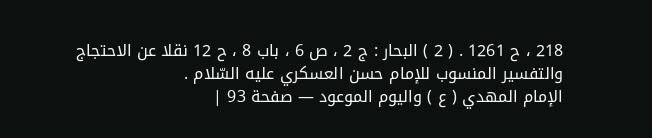218 ، ح 1261 . ( 2 ) البحار : ج 2 ، ص 6 ، باب 8 ، ح 12 نقلا عن الاحتجاج والتفسير المنسوب للإمام حسن العسكري عليه السّلام .
الإمام المهدي ( ع ) واليوم الموعود — صفحة 93 |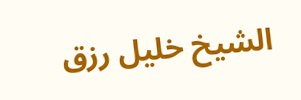الشيخ خليل رزق